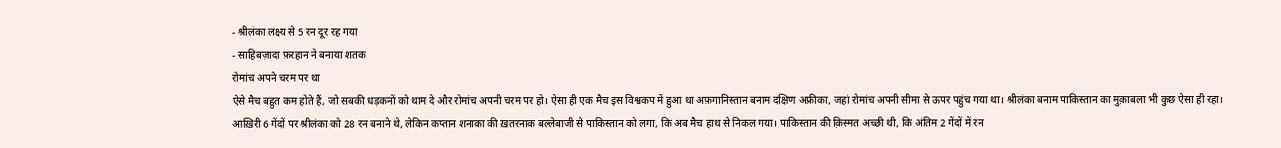- श्रीलंका लक्ष्य से 5 रन दूर रह गया
- साहिबज़ादा फ़रहान ने बनाया शतक
रोमांच अपने चरम पर था
ऐसे मैच बहुत कम होते हैं, जो सबकी धड़कनों को थाम दे और रोमांच अपनी चरम पर हो। ऐसा ही एक मैच इस विश्वकप में हुआ था अफ़गानिस्तान बनाम दक्षिण अफ्रीका, जहां रोमांच अपनी सीमा से ऊपर पहुंच गया था। श्रीलंका बनाम पाकिस्तान का मुक़ाबला भी कुछ ऐसा ही रहा। आख़िरी 6 गेंदों पर श्रीलंका को 28 रन बनाने थे, लेकिन कप्तान शनाका की ख़तरनाक बल्लेबाजी से पाकिस्तान को लगा, कि अब मैच हाथ से निकल गया। पाकिस्तान की क़िस्मत अच्छी थी, कि अंतिम 2 गेंदों में रन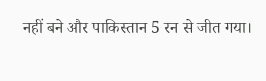नहीं बने और पाकिस्तान 5 रन से जीत गया।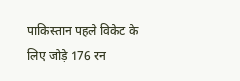पाकिस्तान पहले विकेट के लिए जोड़े 176 रन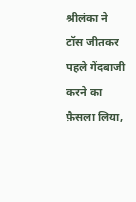श्रीलंका ने टॉस जीतकर पहले गेंदबाजी करने का फ़ैसला लिया,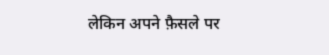लेकिन अपने फ़ैसले पर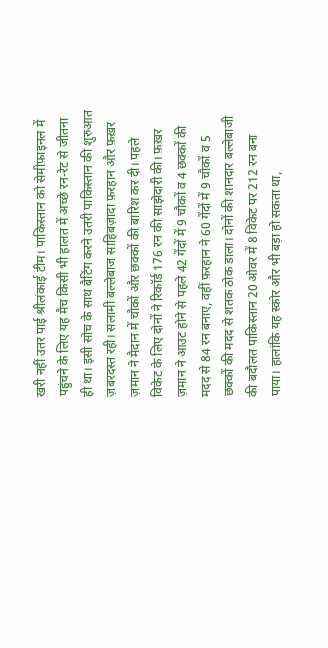खरी नहीं उतर पाई श्रीलंकाई टीम। पाकिस्तान को सेमीफ़ाइनल में पहुंचने के लिए यह मैच किसी भी हालत में अच्छे रन-रेट से जीतना ही था। इसी सोच के साथ बैटिंग करने उतरी पाकिस्तान की शुरुआत ज़बरदस्त रही। सलामी बल्लेबाज साहिबज़ादा फ़रहान और फ़ख़र ज़मान ने मैदान में चौकों और छक्कों की बारिश कर दी। पहले विकेट के लिए दोनों ने रिकॉर्ड 176 रन की साझेदारी की। फ़ख़र ज़मान ने आउट होने से पहले 42 गेंदों में 9 चौकों व 4 छक्कों की मदद से 84 रन बनाए, वहीं फ़रहान ने 60 गेंदों में 9 चौकों व 5 छक्कों की मदद से शतक ठोक डाला। दोनों की शानदार बल्लेबाजी की बदौलत पाकिस्तान 20 ओवर में 8 विकेट पर 212 रन बना पाया। हालांकि यह स्कोर और भी बड़ा हो सकता था,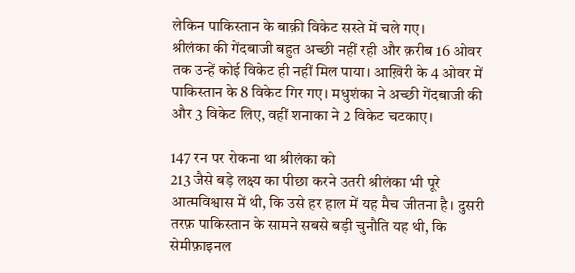लेकिन पाकिस्तान के बाक़ी विकेट सस्ते में चले गए।
श्रीलंका की गेंदबाजी बहुत अच्छी नहीं रही और क़रीब 16 ओवर तक उन्हें कोई विकेट ही नहीं मिल पाया। आख़िरी के 4 ओवर में पाकिस्तान के 8 विकेट गिर गए। मधुशंका ने अच्छी गेंदबाजी की और 3 विकेट लिए, वहीं शनाका ने 2 विकेट चटकाए।

147 रन पर रोकना था श्रीलंका को
213 जैसे बड़े लक्ष्य का पीछा करने उतरी श्रीलंका भी पूरे आत्मविश्वास में थी, कि उसे हर हाल में यह मैच जीतना है। दुसरी तरफ़ पाकिस्तान के सामने सबसे बड़ी चुनौति यह थी, कि सेमीफ़ाइनल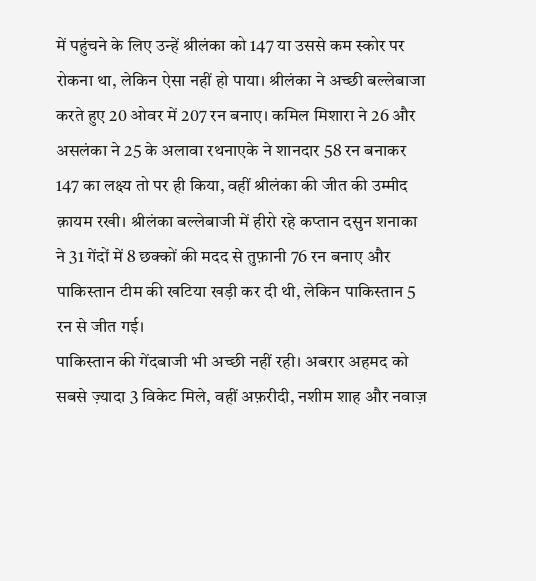में पहुंचने के लिए उन्हें श्रीलंका को 147 या उससे कम स्कोर पर रोकना था, लेकिन ऐसा नहीं हो पाया। श्रीलंका ने अच्छी बल्लेबाजा करते हुए 20 ओवर में 207 रन बनाए। कमिल मिशारा ने 26 और असलंका ने 25 के अलावा रथनाएके ने शानदार 58 रन बनाकर 147 का लक्ष्य तो पर ही किया, वहीं श्रीलंका की जीत की उम्मीद क़ायम रखी। श्रीलंका बल्लेबाजी में हीरो रहे कप्तान दसुन शनाका ने 31 गेंदों में 8 छक्कों की मदद से तुफ़ानी 76 रन बनाए और पाकिस्तान टीम की खटिया खड़ी कर दी थी, लेकिन पाकिस्तान 5 रन से जीत गई।
पाकिस्तान की गेंदबाजी भी अच्छी नहीं रही। अबरार अहमद को सबसे ज़्यादा 3 विकेट मिले, वहीं अफ़रीदी, नशीम शाह और नवाज़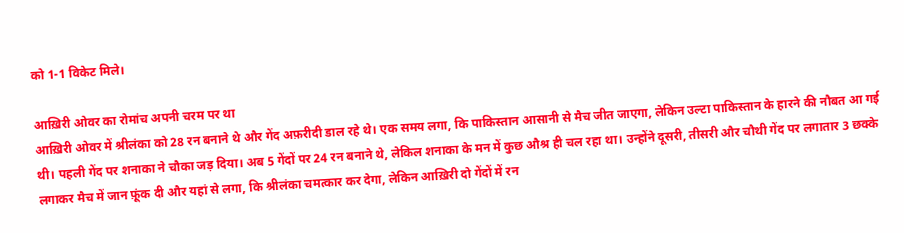को 1-1 विकेट मिले।

आख़िरी ओवर का रोमांच अपनी चरम पर था
आख़िरी ओवर में श्रीलंका को 28 रन बनाने थे और गेंद अफ़रीदी डाल रहे थे। एक समय लगा, कि पाकिस्तान आसानी से मैच जीत जाएगा, लेकिन उल्टा पाकिस्तान के हारने की नौबत आ गई थी। पहली गेंद पर शनाका ने चौका जड़ दिया। अब 5 गेंदों पर 24 रन बनाने थे, लेकिल शनाका के मन में कुछ औश्र ही चल रहा था। उन्होंने दूसरी, तीसरी और चौथी गेंद पर लगातार 3 छक्के लगाकर मैच में जान फ़ूंक दी और यहां से लगा, कि श्रीलंका चमत्कार कर देगा, लेकिन आख़िरी दो गेंदों में रन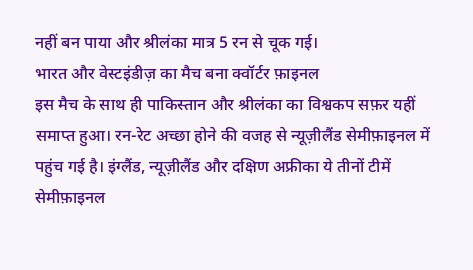नहीं बन पाया और श्रीलंका मात्र 5 रन से चूक गई।
भारत और वेस्टइंडीज़ का मैच बना क्वॉर्टर फ़ाइनल
इस मैच के साथ ही पाकिस्तान और श्रीलंका का विश्वकप सफ़र यहीं समाप्त हुआ। रन-रेट अच्छा होने की वजह से न्यूज़ीलैंड सेमीफ़ाइनल में पहुंच गई है। इंग्लैंड, न्यूज़ीलैंड और दक्षिण अफ्रीका ये तीनों टीमें सेमीफ़ाइनल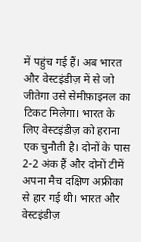में पहुंच गई हैं। अब भारत और वेस्टइंडीज़ में से जो जीतेगा उसे सेमीफ़ाइनल का टिकट मिलेगा। भारत के लिए वेस्टइंडीज़ को हराना एक चुनौती है। दोनों के पास 2-2 अंक हैं और दोनों टीमें अपना मैच दक्षिण अफ्रीका से हार गई थी। भारत और वेस्टइंडीज़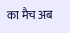का मैच अब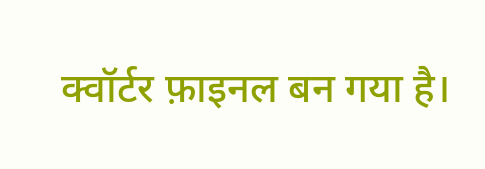क्वॉर्टर फ़ाइनल बन गया है।